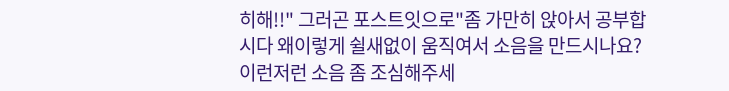히해!!" 그러곤 포스트잇으로"좀 가만히 앉아서 공부합시다 왜이렇게 쉴새없이 움직여서 소음을 만드시나요? 이런저런 소음 좀 조심해주세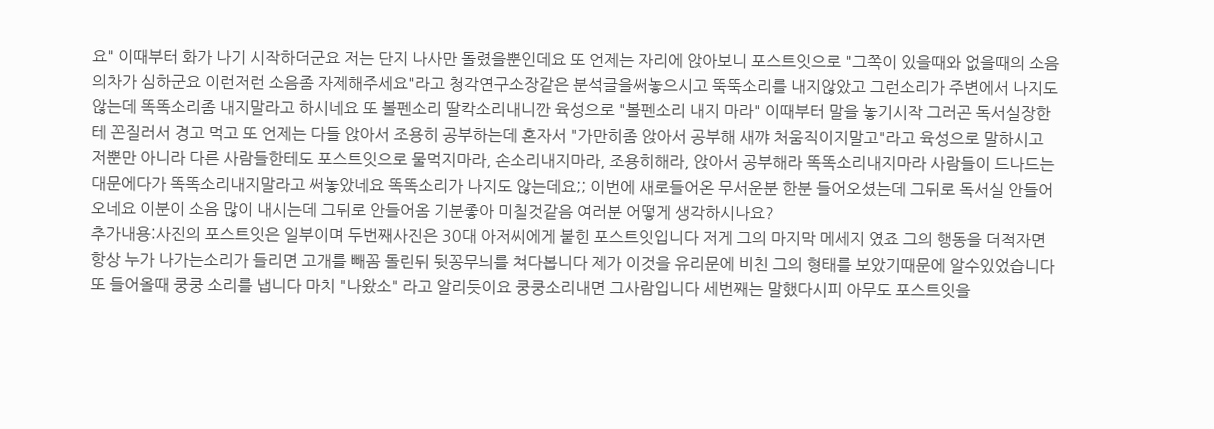요" 이때부터 화가 나기 시작하더군요 저는 단지 나사만 돌렸을뿐인데요 또 언제는 자리에 앉아보니 포스트잇으로 "그쪽이 있을때와 없을때의 소음의차가 심하군요 이런저런 소음좀 자제해주세요"라고 청각연구소장같은 분석글을써놓으시고 뚝뚝소리를 내지않았고 그런소리가 주변에서 나지도않는데 똑똑소리좀 내지말라고 하시네요 또 볼펜소리 딸칵소리내니깐 육성으로 "볼펜소리 내지 마라" 이때부터 말을 놓기시작 그러곤 독서실장한테 꼰질러서 경고 먹고 또 언제는 다들 앉아서 조용히 공부하는데 혼자서 "가만히좀 앉아서 공부해 새꺄 처움직이지말고"라고 육성으로 말하시고 저뿐만 아니라 다른 사람들한테도 포스트잇으로 물먹지마라, 손소리내지마라, 조용히해라, 앉아서 공부해라 똑똑소리내지마라 사람들이 드나드는 대문에다가 똑똑소리내지말라고 써놓았네요 똑똑소리가 나지도 않는데요;; 이번에 새로들어온 무서운분 한분 들어오셨는데 그뒤로 독서실 안들어오네요 이분이 소음 많이 내시는데 그뒤로 안들어옴 기분좋아 미칠것같음 여러분 어떻게 생각하시나요?
추가내용:사진의 포스트잇은 일부이며 두번째사진은 30대 아저씨에게 붙힌 포스트잇입니다 저게 그의 마지막 메세지 였죠 그의 행동을 더적자면 항상 누가 나가는소리가 들리면 고개를 빼꼼 돌린뒤 뒷꽁무늬를 쳐다봅니다 제가 이것을 유리문에 비친 그의 형태를 보았기때문에 알수있었습니다 또 들어올때 쿵쿵 소리를 냅니다 마치 "나왔소" 라고 알리듯이요 쿵쿵소리내면 그사람입니다 세번째는 말했다시피 아무도 포스트잇을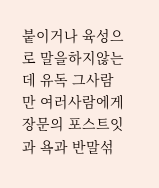붙이거나 육성으로 말을하지않는데 유독 그사람만 여러사람에게 장문의 포스트잇과 욕과 반말섞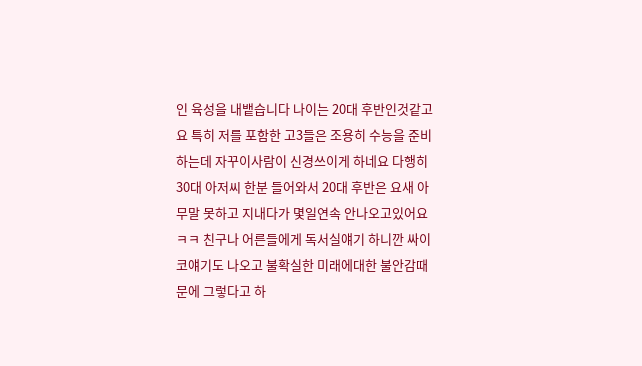인 육성을 내뱉습니다 나이는 20대 후반인것같고요 특히 저를 포함한 고3들은 조용히 수능을 준비하는데 자꾸이사람이 신경쓰이게 하네요 다행히 30대 아저씨 한분 들어와서 20대 후반은 요새 아무말 못하고 지내다가 몇일연속 안나오고있어요 ㅋㅋ 친구나 어른들에게 독서실얘기 하니깐 싸이코얘기도 나오고 불확실한 미래에대한 불안감때문에 그렇다고 하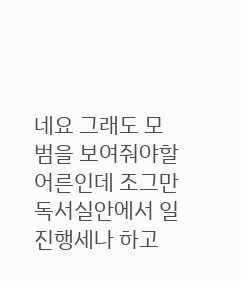네요 그래도 모범을 보여줘야할 어른인데 조그만 독서실안에서 일진행세나 하고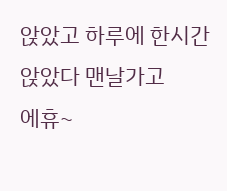앉았고 하루에 한시간 앉았다 맨날가고
에휴~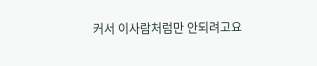커서 이사람처럼만 안되려고요